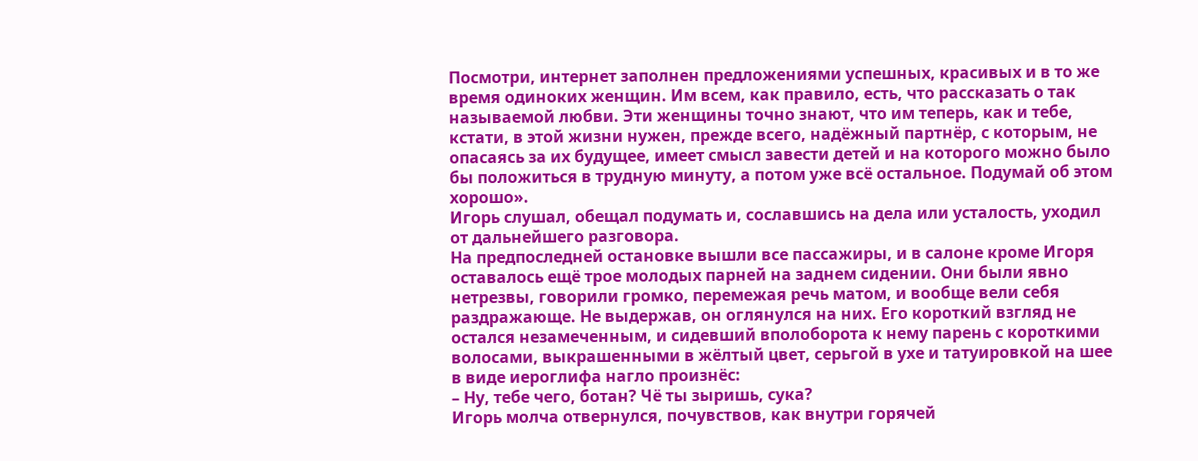Посмотри, интернет заполнен предложениями успешных, красивых и в то же время одиноких женщин. Им всем, как правило, есть, что рассказать о так называемой любви. Эти женщины точно знают, что им теперь, как и тебе, кстати, в этой жизни нужен, прежде всего, надёжный партнёр, с которым, не опасаясь за их будущее, имеет смысл завести детей и на которого можно было бы положиться в трудную минуту, а потом уже всё остальное. Подумай об этом хорошо».
Игорь слушал, обещал подумать и, сославшись на дела или усталость, уходил от дальнейшего разговора.
На предпоследней остановке вышли все пассажиры, и в салоне кроме Игоря оставалось ещё трое молодых парней на заднем сидении. Они были явно нетрезвы, говорили громко, перемежая речь матом, и вообще вели себя раздражающе. Не выдержав, он оглянулся на них. Его короткий взгляд не остался незамеченным, и сидевший вполоборота к нему парень с короткими волосами, выкрашенными в жёлтый цвет, серьгой в ухе и татуировкой на шее в виде иероглифа нагло произнёс:
– Ну, тебе чего, ботан? Чё ты зыришь, сука?
Игорь молча отвернулся, почувствов, как внутри горячей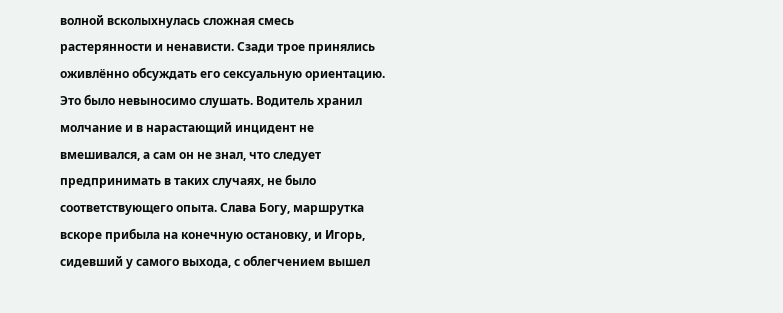волной всколыхнулась сложная смесь растерянности и ненависти. Сзади трое принялись оживлённо обсуждать его сексуальную ориентацию. Это было невыносимо слушать. Водитель хранил молчание и в нарастающий инцидент не вмешивался, а сам он не знал, что следует предпринимать в таких случаях, не было соответствующего опыта. Слава Богу, маршрутка вскоре прибыла на конечную остановку, и Игорь, сидевший у самого выхода, с облегчением вышел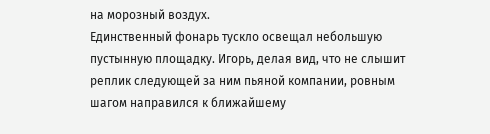на морозный воздух.
Единственный фонарь тускло освещал небольшую пустынную площадку. Игорь, делая вид, что не слышит реплик следующей за ним пьяной компании, ровным шагом направился к ближайшему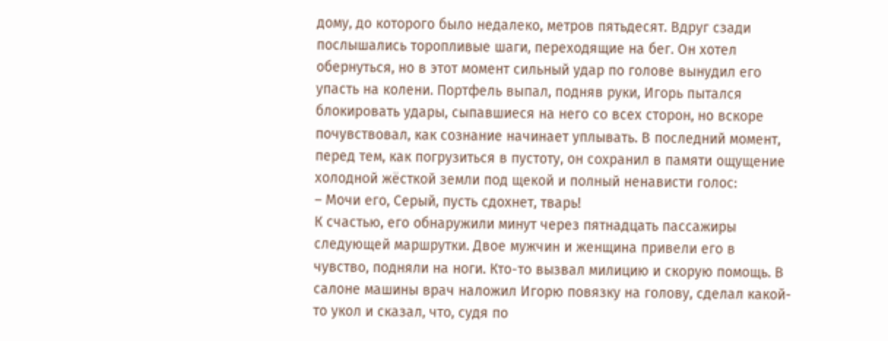дому, до которого было недалеко, метров пятьдесят. Вдруг сзади послышались торопливые шаги, переходящие на бег. Он хотел обернуться, но в этот момент сильный удар по голове вынудил его упасть на колени. Портфель выпал, подняв руки, Игорь пытался блокировать удары, сыпавшиеся на него со всех сторон, но вскоре почувствовал, как сознание начинает уплывать. В последний момент, перед тем, как погрузиться в пустоту, он сохранил в памяти ощущение холодной жёсткой земли под щекой и полный ненависти голос:
– Мочи его, Серый, пусть сдохнет, тварь!
К счастью, его обнаружили минут через пятнадцать пассажиры следующей маршрутки. Двое мужчин и женщина привели его в чувство, подняли на ноги. Кто-то вызвал милицию и скорую помощь. В салоне машины врач наложил Игорю повязку на голову, сделал какой-то укол и сказал, что, судя по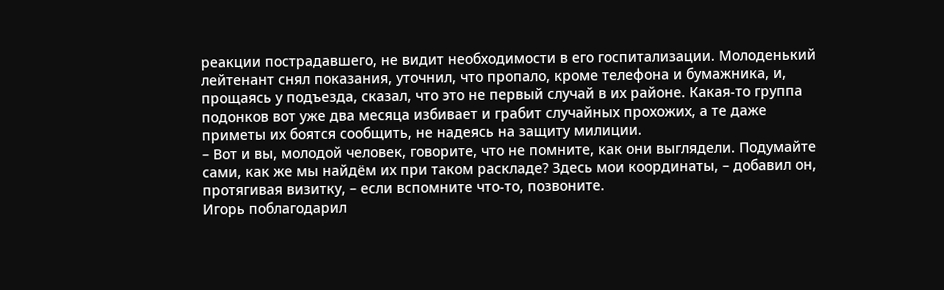реакции пострадавшего, не видит необходимости в его госпитализации. Молоденький лейтенант снял показания, уточнил, что пропало, кроме телефона и бумажника, и, прощаясь у подъезда, сказал, что это не первый случай в их районе. Какая-то группа подонков вот уже два месяца избивает и грабит случайных прохожих, а те даже приметы их боятся сообщить, не надеясь на защиту милиции.
– Вот и вы, молодой человек, говорите, что не помните, как они выглядели. Подумайте сами, как же мы найдём их при таком раскладе? Здесь мои координаты, – добавил он, протягивая визитку, – если вспомните что-то, позвоните.
Игорь поблагодарил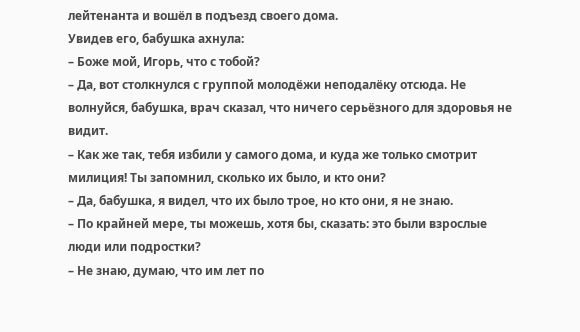лейтенанта и вошёл в подъезд своего дома.
Увидев его, бабушка ахнула:
– Боже мой, Игорь, что с тобой?
– Да, вот столкнулся с группой молодёжи неподалёку отсюда. Не волнуйся, бабушка, врач сказал, что ничего серьёзного для здоровья не видит.
– Как же так, тебя избили у самого дома, и куда же только смотрит милиция! Ты запомнил, сколько их было, и кто они?
– Да, бабушка, я видел, что их было трое, но кто они, я не знаю.
– По крайней мере, ты можешь, хотя бы, сказать: это были взрослые люди или подростки?
– Не знаю, думаю, что им лет по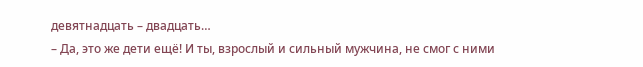девятнадцать – двадцать…
– Да, это же дети ещё! И ты, взрослый и сильный мужчина, не смог с ними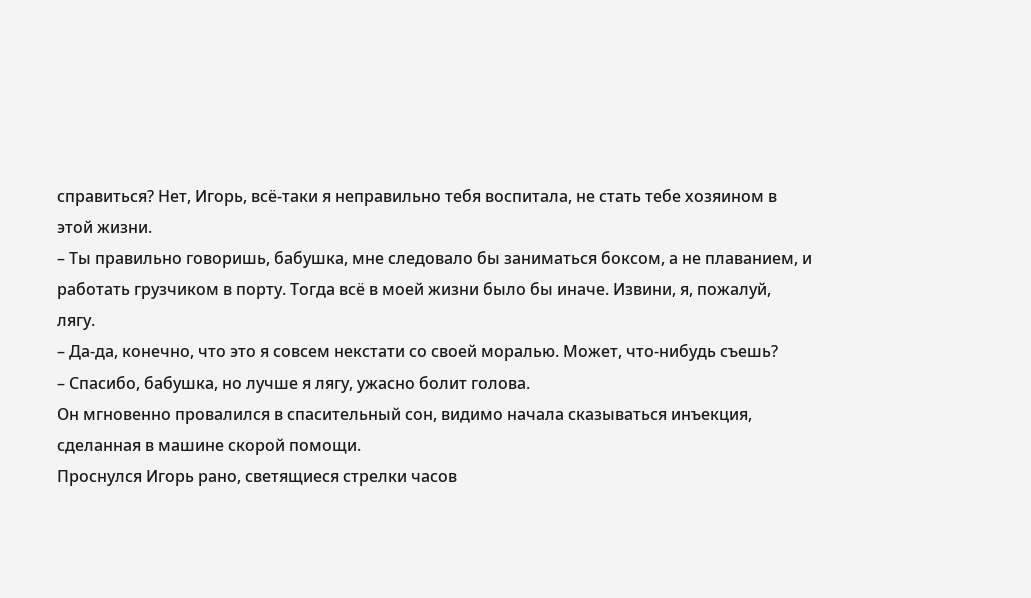справиться? Нет, Игорь, всё-таки я неправильно тебя воспитала, не стать тебе хозяином в этой жизни.
– Ты правильно говоришь, бабушка, мне следовало бы заниматься боксом, а не плаванием, и работать грузчиком в порту. Тогда всё в моей жизни было бы иначе. Извини, я, пожалуй, лягу.
– Да-да, конечно, что это я совсем некстати со своей моралью. Может, что-нибудь съешь?
– Спасибо, бабушка, но лучше я лягу, ужасно болит голова.
Он мгновенно провалился в спасительный сон, видимо начала сказываться инъекция, сделанная в машине скорой помощи.
Проснулся Игорь рано, светящиеся стрелки часов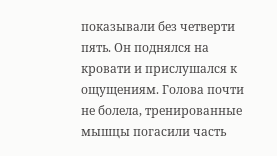показывали без четверти пять. Он поднялся на кровати и прислушался к ощущениям. Голова почти не болела, тренированные мышцы погасили часть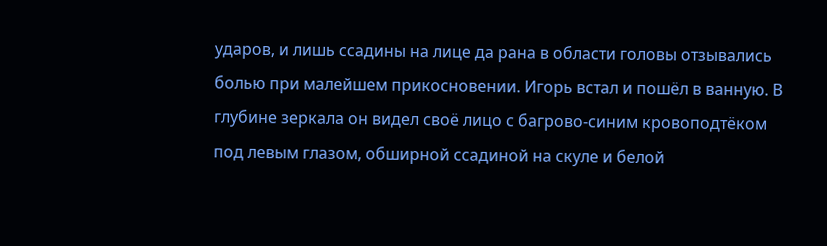ударов, и лишь ссадины на лице да рана в области головы отзывались болью при малейшем прикосновении. Игорь встал и пошёл в ванную. В глубине зеркала он видел своё лицо с багрово-синим кровоподтёком под левым глазом, обширной ссадиной на скуле и белой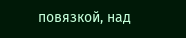повязкой, над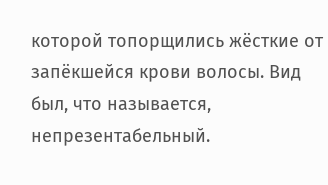которой топорщились жёсткие от запёкшейся крови волосы. Вид был, что называется, непрезентабельный.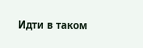Идти в таком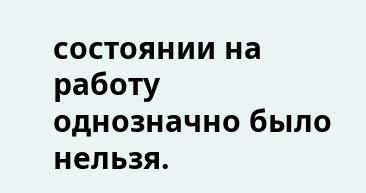состоянии на работу однозначно было нельзя.